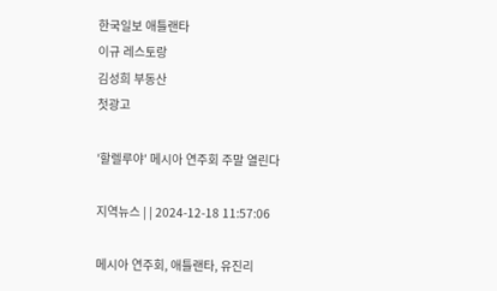한국일보 애틀랜타
이규 레스토랑
김성희 부동산
첫광고

'할렐루야' 메시아 연주회 주말 열린다

지역뉴스 | | 2024-12-18 11:57:06

메시아 연주회, 애틀랜타, 유진리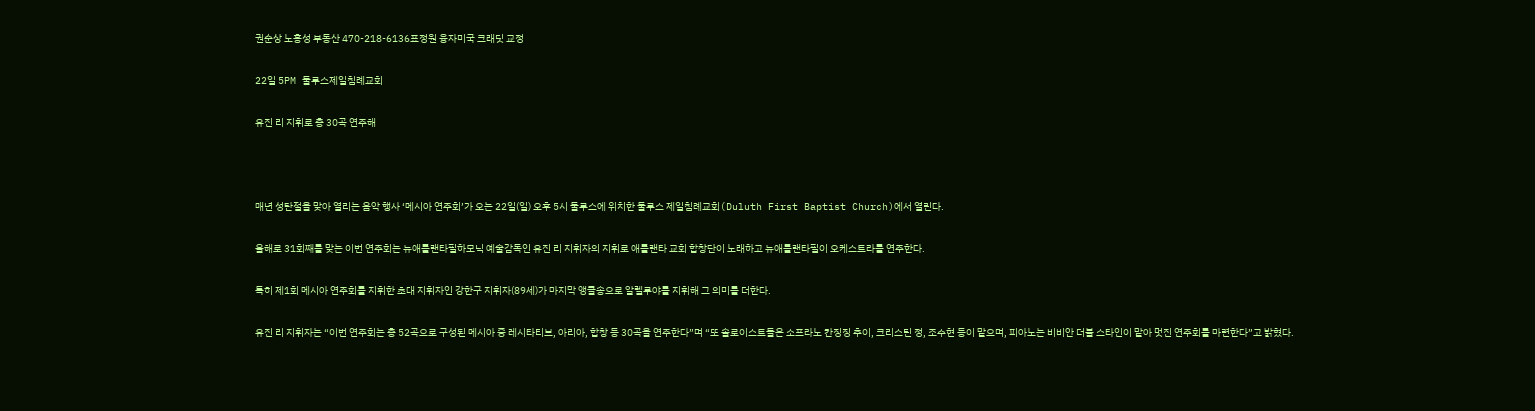권순상 노흥성 부동산 470-218-6136표정원 융자미국 크래딧 교정

22일 5PM 둘루스제일침례교회

유진 리 지휘로 총 30곡 연주해



매년 성탄절을 맞아 열리는 음악 행사 ‘메시아 연주회’가 오는 22일(일) 오후 5시 둘루스에 위치한 둘루스 제일침례교회(Duluth First Baptist Church)에서 열린다.

올해로 31회째를 맞는 이번 연주회는 뉴애틀랜타필하모닉 예술감독인 유진 리 지휘자의 지휘로 애틀랜타 교회 합창단이 노래하고 뉴애틀랜타필이 오케스트라를 연주한다.

특히 제1회 메시아 연주회를 지휘한 초대 지휘자인 강한구 지휘자(89세)가 마지막 앵콜송으로 알렐루야를 지휘해 그 의미를 더한다.

유진 리 지휘자는 “이번 연주회는 총 52곡으로 구성된 메시아 중 레시타티브, 아리아, 합창 등 30곡을 연주한다”며 “또 솔로이스트들은 소프라노 칸징징 추이, 크리스틴 정, 조수현 등이 맡으며, 피아노는 비비안 더블 스타인이 맡아 멋진 연주회를 마련한다”고 밝혔다.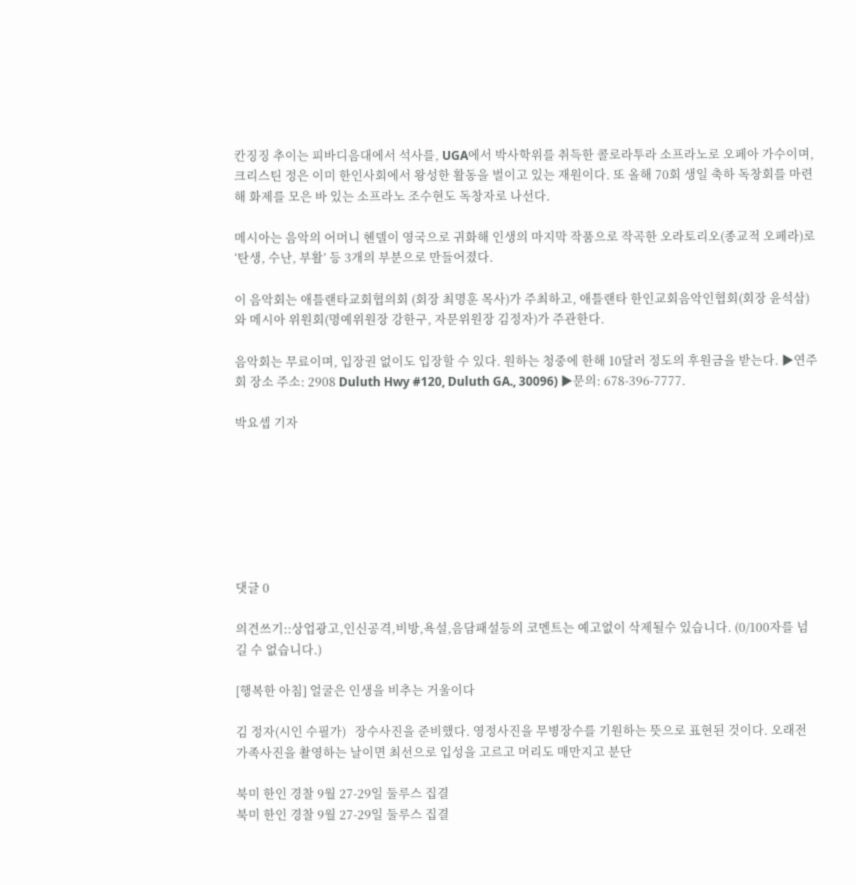칸징징 추이는 피바디음대에서 석사를, UGA에서 박사학위를 취득한 콜로라투라 소프라노로 오페아 가수이며, 크리스틴 정은 이미 한인사회에서 왕성한 활동을 벌이고 있는 재원이다. 또 올해 70회 생일 축하 독창회를 마련해 화제를 모은 바 있는 소프라노 조수현도 독창자로 나선다.

메시아는 음악의 어머니 헨델이 영국으로 귀화해 인생의 마지막 작품으로 작곡한 오라토리오(종교적 오페라)로 ‘탄생, 수난, 부활’ 등 3개의 부분으로 만들어졌다.

이 음악회는 애틀랜타교회협의회 (회장 최명훈 목사)가 주최하고, 애틀랜타 한인교회음악인협회(회장 윤석삼)와 메시아 위원회(명예위원장 강한구, 자문위원장 김정자)가 주관한다.

음악회는 무료이며, 입장권 없이도 입장할 수 있다. 원하는 청중에 한해 10달러 정도의 후원금을 받는다. ▶연주회 장소 주소: 2908 Duluth Hwy #120, Duluth GA., 30096) ▶문의: 678-396-7777.

박요셉 기자







댓글 0

의견쓰기::상업광고,인신공격,비방,욕설,음담패설등의 코멘트는 예고없이 삭제될수 있습니다. (0/100자를 넘길 수 없습니다.)

[행복한 아침] 얼굴은 인생을 비추는 거울이다

김 정자(시인 수필가)   장수사진을 준비했다. 영정사진을 무병장수를 기원하는 뜻으로 표현된 것이다. 오래전 가족사진을 촬영하는 날이면 최선으로 입성을 고르고 머리도 매만지고 분단

북미 한인 경찰 9월 27-29일 둘루스 집결
북미 한인 경찰 9월 27-29일 둘루스 집결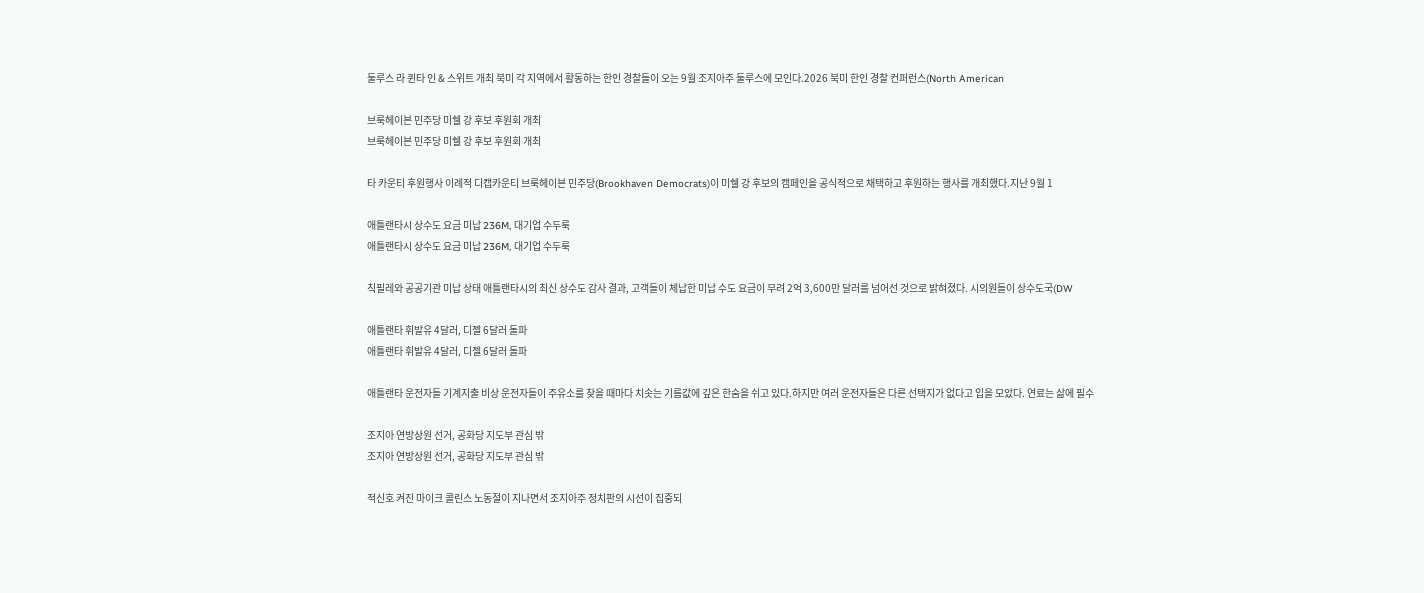둘루스 라 퀸타 인 & 스위트 개최 북미 각 지역에서 활동하는 한인 경찰들이 오는 9월 조지아주 둘루스에 모인다.2026 북미 한인 경찰 컨퍼런스(North American

브룩헤이븐 민주당 미쉘 강 후보 후원회 개최
브룩헤이븐 민주당 미쉘 강 후보 후원회 개최

타 카운티 후원행사 이례적 디캡카운티 브룩헤이븐 민주당(Brookhaven Democrats)이 미쉘 강 후보의 캠페인을 공식적으로 채택하고 후원하는 행사를 개최했다.지난 9월 1

애틀랜타시 상수도 요금 미납 236M, 대기업 수두룩
애틀랜타시 상수도 요금 미납 236M, 대기업 수두룩

칙필레와 공공기관 미납 상태 애틀랜타시의 최신 상수도 감사 결과, 고객들이 체납한 미납 수도 요금이 무려 2억 3,600만 달러를 넘어선 것으로 밝혀졌다. 시의원들이 상수도국(DW

애틀랜타 휘발유 4달러, 디젤 6달러 돌파
애틀랜타 휘발유 4달러, 디젤 6달러 돌파

애틀랜타 운전자들 기계지출 비상 운전자들이 주유소를 찾을 때마다 치솟는 기름값에 깊은 한숨을 쉬고 있다.하지만 여러 운전자들은 다른 선택지가 없다고 입을 모았다. 연료는 삶에 필수

조지아 연방상원 선거, 공화당 지도부 관심 밖
조지아 연방상원 선거, 공화당 지도부 관심 밖

적신호 켜진 마이크 콜린스 노동절이 지나면서 조지아주 정치판의 시선이 집중되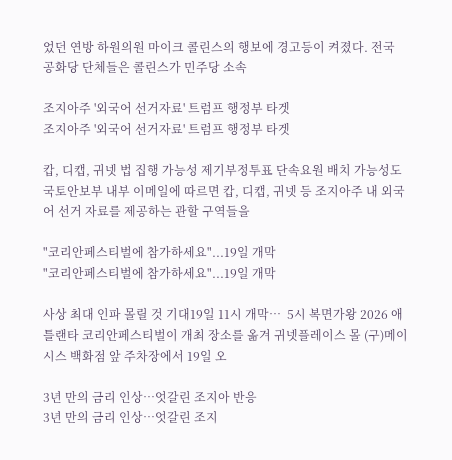었던 연방 하원의원 마이크 콜린스의 행보에 경고등이 켜졌다. 전국 공화당 단체들은 콜린스가 민주당 소속

조지아주 '외국어 선거자료' 트럼프 행정부 타겟
조지아주 '외국어 선거자료' 트럼프 행정부 타겟

캅, 디캡, 귀넷 법 집행 가능성 제기부정투표 단속요원 배치 가능성도 국토안보부 내부 이메일에 따르면 캅, 디캡, 귀넷 등 조지아주 내 외국어 선거 자료를 제공하는 관할 구역들을

"코리안페스티벌에 참가하세요"...19일 개막
"코리안페스티벌에 참가하세요"...19일 개막

사상 최대 인파 몰릴 것 기대19일 11시 개막…  5시 복면가왕 2026 애틀랜타 코리안페스티벌이 개최 장소를 옮겨 귀넷플레이스 몰 (구)메이시스 백화점 앞 주차장에서 19일 오

3년 만의 금리 인상…엇갈린 조지아 반응
3년 만의 금리 인상…엇갈린 조지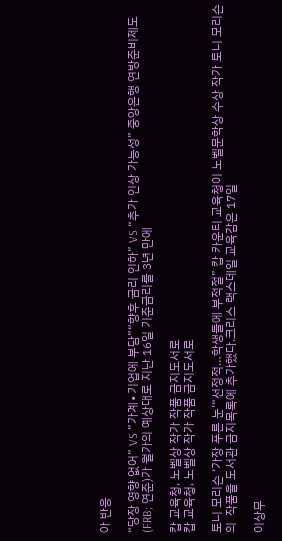아 반응

“당장 영향 없어” VS ”가계∙기업에 부담”“향후 금리 인하” VS “추가 인상 가능성” 중앙은행 연방준비제도(FRB; 연준)가 월가의 예상대로 지난 16일 기준금리를 3년 만에

캅 교육청, 노벨상 작가 작품 금지도서로
캅 교육청, 노벨상 작가 작품 금지도서로

토니 모리슨 ‘가장 푸른 눈’“선정적…학생들에 부적절” 캅 카운티 교육청이 노벨문학상 수상 작가 토니 모리슨의  작품을 도서관 금지목록에 추가했다.크리스 랙스데일 교육감은 17일

이상무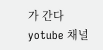가 간다 yotube 채널